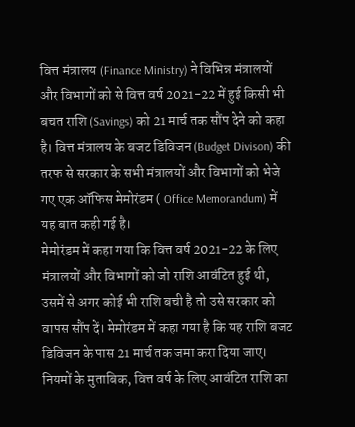वित्त मंत्रालय (Finance Ministry) ने विभिन्न मंत्रालयों और विभागों को से वित्त वर्ष 2021-22 में हुई किसी भी बचत राशि (Savings) को 21 मार्च तक सौंप देने को कहा है। वित्त मंत्रालय के बजट डिविजन (Budget Divison) की तरफ से सरकार के सभी मंत्रालयों और विभागों को भेजे गए एक ऑफिस मेमोरंडम ( Office Memorandum) में यह बात कही गई है।
मेमोरंडम में कहा गया कि वित्त वर्ष 2021-22 के लिए मंत्रालयों और विभागों को जो राशि आवंटित हुई थी, उसमें से अगर कोई भी राशि बची है तो उसे सरकार को वापस सौंप दें। मेमोरंडम में कहा गया है कि यह राशि बजट डिविजन के पास 21 मार्च तक जमा करा दिया जाए।
नियमों के मुताबिक, वित्त वर्ष के लिए आवंटित राशि का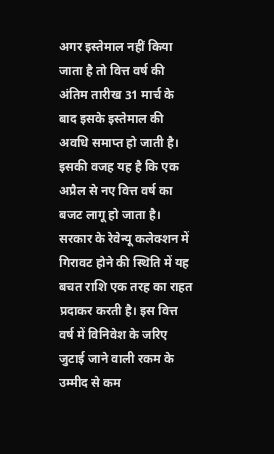अगर इस्तेमाल नहीं किया जाता है तो वित्त वर्ष की अंतिम तारीख 31 मार्च के बाद इसके इस्तेमाल की अवधि समाप्त हो जाती है। इसकी वजह यह है कि एक अप्रैल से नए वित्त वर्ष का बजट लागू हो जाता है।
सरकार के रेवेन्यू कलेक्शन में गिरावट होने की स्थिति में यह बचत राशि एक तरह का राहत प्रदाकर करती है। इस वित्त वर्ष में विनिवेश के जरिए जुटाई जाने वाली रकम के उम्मीद से कम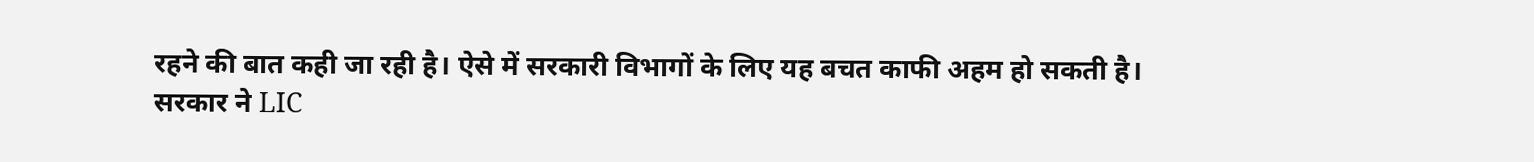रहने की बात कही जा रही है। ऐसे में सरकारी विभागों के लिए यह बचत काफी अहम हो सकती है।
सरकार ने LIC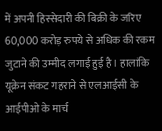में अपनी हिस्सेदारी की बिक्री के जरिए 60,000 करोड़ रुपये से अधिक की रकम जुटाने की उम्मीद लगाई हुई है। हालांकि यूक्रेन संकट गहराने से एलआईसी के आईपीओ के मार्च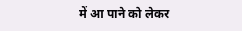में आ पाने को लेकर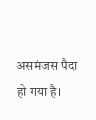असमंजस पैदा हो गया है।